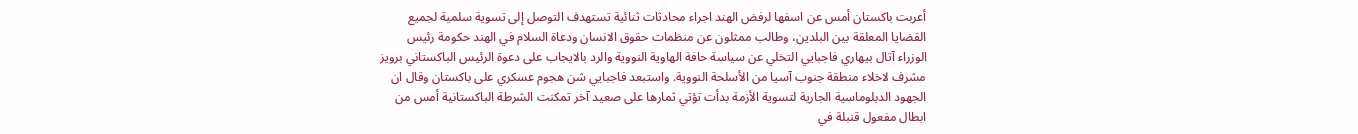أعربت باكستان أمس عن اسفها لرفض الهند اجراء محادثات ثنائية تستهدف التوصل إلى تسوية سلمية لجميع القضايا المعلقة بين البلدين، وطالب ممثلون عن منظمات حقوق الانسان ودعاة السلام في الهند حكومة رئيس الوزراء آتال بيهاري فاجبايي التخلي عن سياسة حافة الهاوية النووية والرد بالايجاب على دعوة الرئيس الباكستاني برويز مشرف لاخلاء منطقة جنوب آسيا من الأسلحة النووية. واستبعد فاجبايي شن هجوم عسكري على باكستان وقال ان الجهود الدبلوماسية الجارية لتسوية الأزمة بدأت تؤتي ثمارها على صعيد آخر تمكنت الشرطة الباكستانية أمس من ابطال مفعول قنبلة في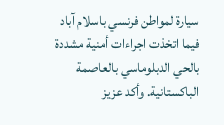سيارة لمواطن فرنسي باسلام آباد فيما اتخذت اجراءات أمنية مشددة بالحي الدبلوماسي بالعاصمة الباكستانية. وأكد عزيز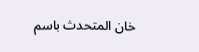خان المتحدث باسم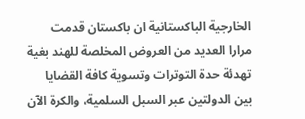الخارجية الباكستانية ان باكستان قدمت مرارا العديد من العروض المخلصة للهند بغية تهدئة حدة التوترات وتسوية كافة القضايا بين الدولتين عبر السبل السلمية، والكرة الآن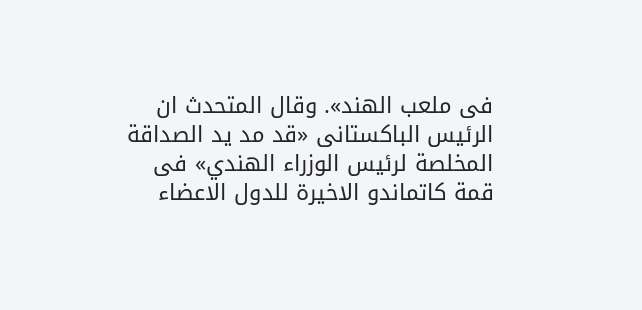فى ملعب الهند». وقال المتحدث ان الرئيس الباكستانى «قد مد يد الصداقة المخلصة لرئيس الوزراء الهندي» فى قمة كاتماندو الاخيرة للدول الاعضاء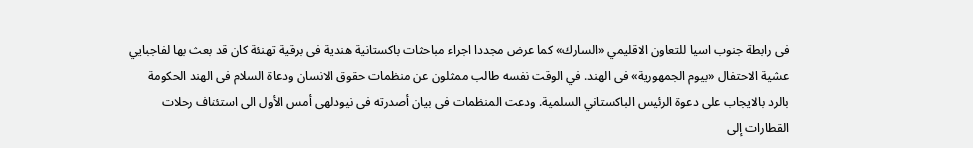فى رابطة جنوب اسيا للتعاون الاقليمي «السارك» كما عرض مجددا اجراء مباحثات باكستانية هندية فى برقية تهنئة كان قد بعث بها لفاجبايي عشية الاحتفال «بيوم الجمهورية» فى الهند. في الوقت نفسه طالب ممثلون عن منظمات حقوق الانسان ودعاة السلام فى الهند الحكومة بالرد بالايجاب على دعوة الرئيس الباكستاني السلمية. ودعت المنظمات فى بيان أصدرته فى نيودلهى أمس الأول الى استئناف رحلات القطارات إلى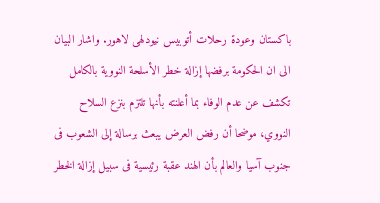باكستان وعودة رحلات أتوبيس نيودلهى لاهور. واشار البيان الى ان الحكومة برفضها إزالة خطر الأسلحة النووية بالكامل تكشف عن عدم الوفاء بما أعلنته بأنها تلتزم بنزع السلاح النووي، موضحا أن رفض العرض يبعث برسالة إلى الشعوب فى جنوب آسيا والعالم بأن الهند عقبة رئيسية فى سبيل إزالة الخطر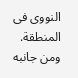النووى فى المنطقة. ومن جانبه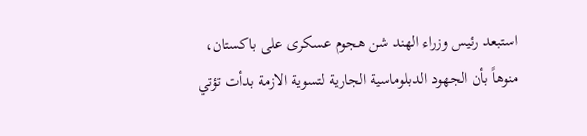استبعد رئيس وزراء الهند شن هجوم عسكرى على باكستان، منوهاً بأن الجهود الدبلوماسية الجارية لتسوية الازمة بدأت تؤتي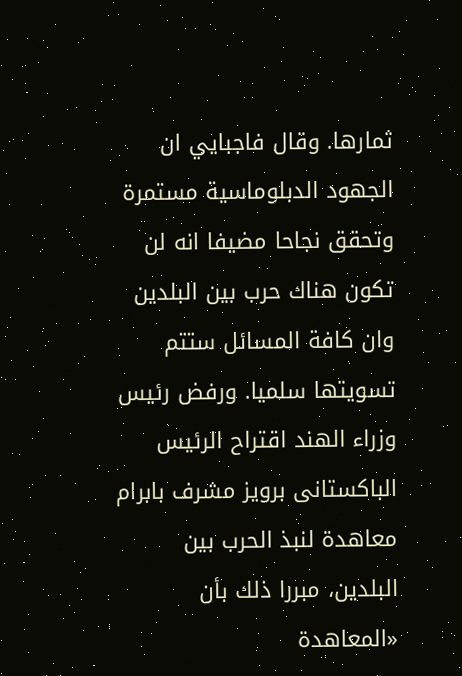ثمارها. وقال فاجبايي ان الجهود الدبلوماسية مستمرة وتحقق نجاحا مضيفا انه لن تكون هناك حرب بين البلدين وان كافة المسائل ستتم تسويتها سلميا. ورفض رئيس وزراء الهند اقتراح الرئيس الباكستانى برويز مشرف بابرام معاهدة لنبذ الحرب بين البلدين، مبررا ذلك بأن «المعاهدة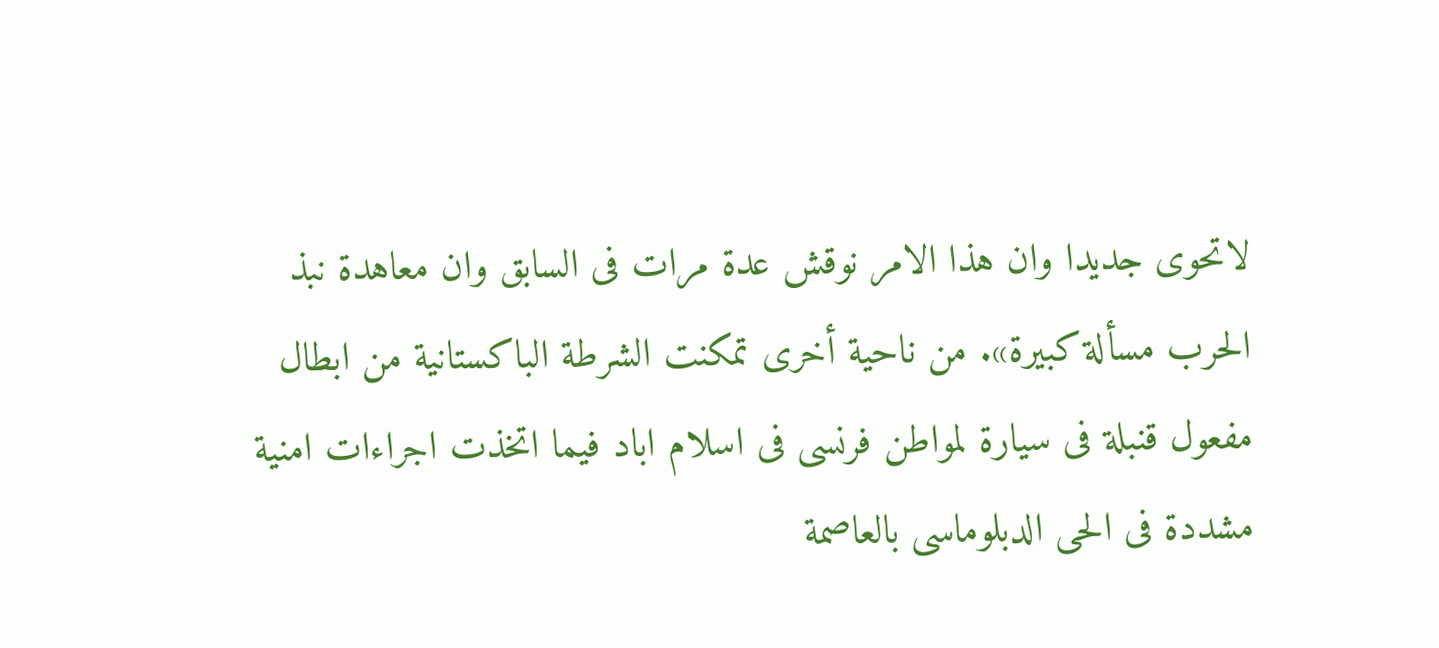لاتحوى جديدا وان هذا الامر نوقش عدة مرات فى السابق وان معاهدة نبذ الحرب مسألة كبيرة». من ناحية أخرى تمكنت الشرطة الباكستانية من ابطال مفعول قنبلة فى سيارة لمواطن فرنسى فى اسلام اباد فيما اتخذت اجراءات امنية مشددة فى الحى الدبلوماسى بالعاصمة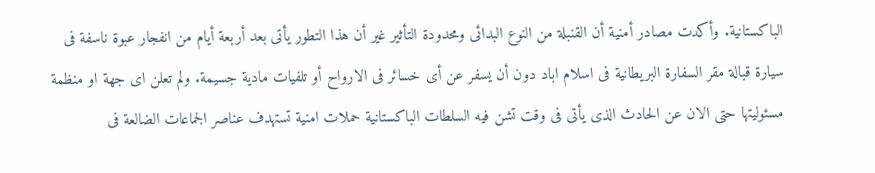الباكستانية. وأكدت مصادر أمنية أن القنبلة من النوع البدائى ومحدودة التأثير غير أن هذا التطور يأتى بعد أربعة أيام من انفجار عبوة ناسفة فى سيارة قبالة مقر السفارة البريطانية فى اسلام اباد دون أن يسفر عن أى خسائر فى الارواح أو تلفيات مادية جسيمة. ولم تعلن اى جهة او منظمة مسئوليتها حتى الان عن الحادث الذى يأتى فى وقت تشن فيه السلطات الباكستانية حملات امنية تستهدف عناصر الجماعات الضالعة فى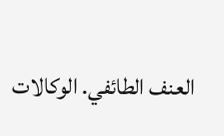العنف الطائفي. الوكالات